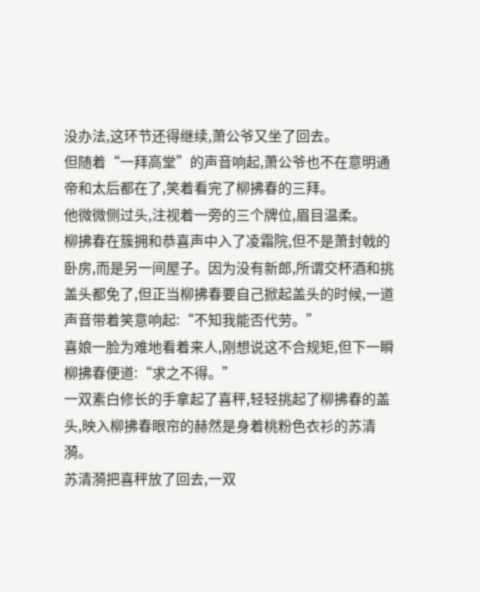没办法,这环节还得继续,萧公爷又坐了回去。
但随着“一拜高堂”的声音响起,萧公爷也不在意明通帝和太后都在了,笑着看完了柳拂春的三拜。
他微微侧过头,注视着一旁的三个牌位,眉目温柔。
柳拂春在簇拥和恭喜声中入了凌霜院,但不是萧封戟的卧房,而是另一间屋子。因为没有新郎,所谓交杯酒和挑盖头都免了,但正当柳拂春要自己掀起盖头的时候,一道声音带着笑意响起:“不知我能否代劳。”
喜娘一脸为难地看着来人,刚想说这不合规矩,但下一瞬柳拂春便道:“求之不得。”
一双素白修长的手拿起了喜秤,轻轻挑起了柳拂春的盖头,映入柳拂春眼帘的赫然是身着桃粉色衣衫的苏清漪。
苏清漪把喜秤放了回去,一双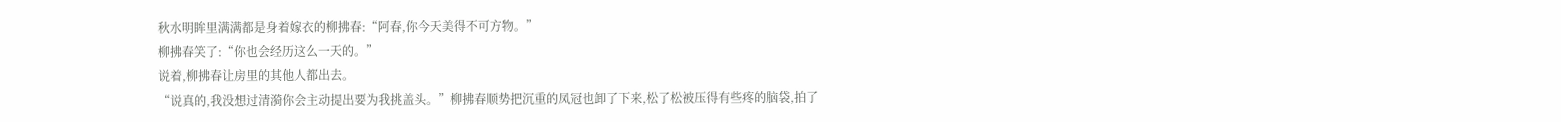秋水明眸里满满都是身着嫁衣的柳拂春:“阿春,你今天美得不可方物。”
柳拂春笑了:“你也会经历这么一天的。”
说着,柳拂春让房里的其他人都出去。
“说真的,我没想过清漪你会主动提出要为我挑盖头。”柳拂春顺势把沉重的凤冠也卸了下来,松了松被压得有些疼的脑袋,拍了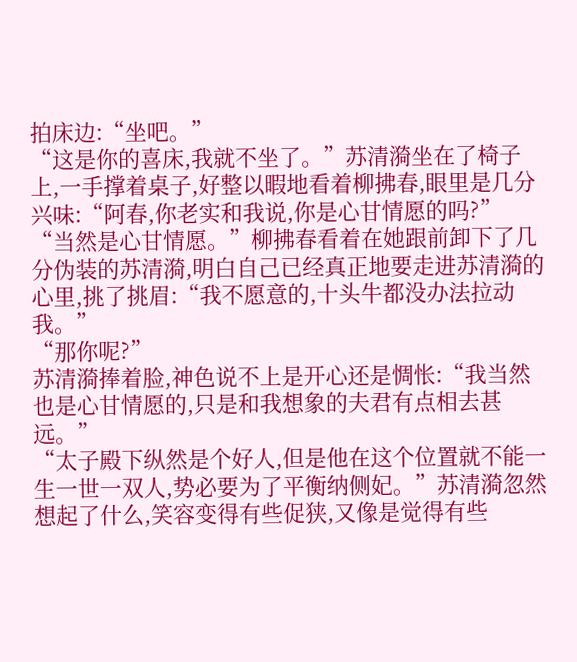拍床边:“坐吧。”
“这是你的喜床,我就不坐了。”苏清漪坐在了椅子上,一手撑着桌子,好整以暇地看着柳拂春,眼里是几分兴味:“阿春,你老实和我说,你是心甘情愿的吗?”
“当然是心甘情愿。”柳拂春看着在她跟前卸下了几分伪装的苏清漪,明白自己已经真正地要走进苏清漪的心里,挑了挑眉:“我不愿意的,十头牛都没办法拉动我。”
“那你呢?”
苏清漪捧着脸,神色说不上是开心还是惆怅:“我当然也是心甘情愿的,只是和我想象的夫君有点相去甚远。”
“太子殿下纵然是个好人,但是他在这个位置就不能一生一世一双人,势必要为了平衡纳侧妃。”苏清漪忽然想起了什么,笑容变得有些促狭,又像是觉得有些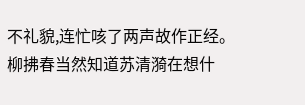不礼貌,连忙咳了两声故作正经。
柳拂春当然知道苏清漪在想什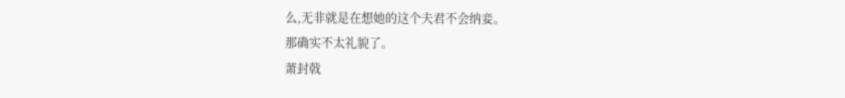么,无非就是在想她的这个夫君不会纳妾。
那确实不太礼貌了。
萧封戟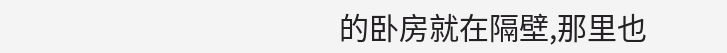的卧房就在隔壁,那里也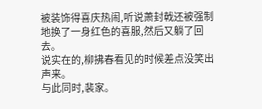被装饰得喜庆热闹,听说萧封戟还被强制地换了一身红色的喜服,然后又躺了回去。
说实在的,柳拂春看见的时候差点没笑出声来。
与此同时,裴家。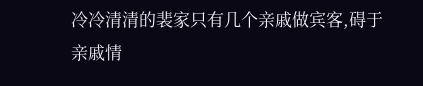冷冷清清的裴家只有几个亲戚做宾客,碍于亲戚情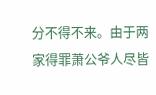分不得不来。由于两家得罪萧公爷人尽皆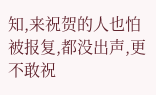知,来祝贺的人也怕被报复,都没出声,更不敢祝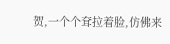贺,一个个耷拉着脸,仿佛来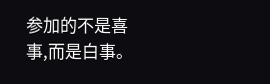参加的不是喜事,而是白事。